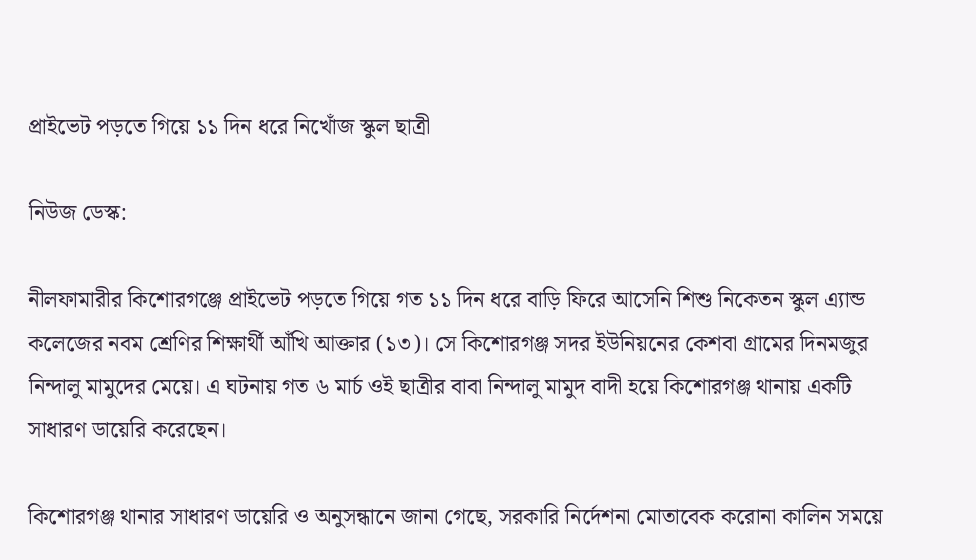প্রাইভেট পড়তে গিয়ে ১১ দিন ধরে নিখোঁজ স্কুল ছাত্রী

নিউজ ডেস্ক:

নীলফামারীর কিশোরগঞ্জে প্রাইভেট পড়তে গিয়ে গত ১১ দিন ধরে বাড়ি ফিরে আসেনি শিশু নিকেতন স্কুল এ্যান্ড কলেজের নবম শ্রেণির শিক্ষার্থী আঁখি আক্তার (১৩)। সে কিশোরগঞ্জ সদর ইউনিয়নের কেশবা গ্রামের দিনমজুর নিন্দালু মামুদের মেয়ে। এ ঘটনায় গত ৬ মার্চ ওই ছাত্রীর বাবা নিন্দালু মামুদ বাদী হয়ে কিশোরগঞ্জ থানায় একটি সাধারণ ডায়েরি করেছেন।

কিশোরগঞ্জ থানার সাধারণ ডায়েরি ও অনুসন্ধানে জানা গেছে, সরকারি নির্দেশনা মোতাবেক করোনা কালিন সময়ে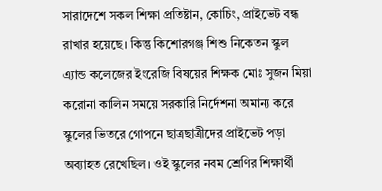সারাদেশে সকল শিক্ষা প্রতিষ্টান, কোচিং, প্রাইভেট বন্ধ রাখার হয়েছে। কিন্তু কিশোরগঞ্জ শিশু নিকেতন স্কুল এ্যান্ড কলেজের ইংরেজি বিষয়ের শিক্ষক মোঃ সুজন মিয়া করোনা কালিন সময়ে সরকারি নির্দেশনা অমান্য করে স্কুলের ভিতরে গোপনে ছাত্রছাত্রীদের প্রাইভেট পড়া অব্যাহত রেখেছিল। ওই স্কুলের নবম শ্রেণির শিক্ষার্থী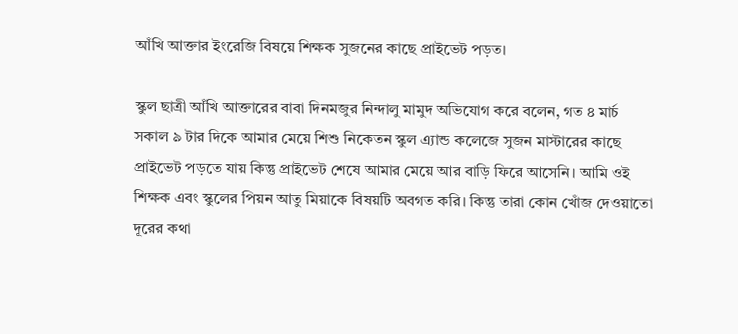আঁখি আক্তার ইংরেজি বিষয়ে শিক্ষক সুজনের কাছে প্রাইভেট পড়ত।

স্কুল ছাত্রী আঁখি আক্তারের বাবা দিনমজুর নিন্দালু মামুদ অভিযোগ করে বলেন, গত ৪ মার্চ সকাল ৯ টার দিকে আমার মেয়ে শিশু নিকেতন স্কুল এ্যান্ড কলেজে সুজন মাস্টারের কাছে প্রাইভেট পড়তে যায় কিন্তু প্রাইভেট শেষে আমার মেয়ে আর বাড়ি ফিরে আসেনি। আমি ওই শিক্ষক এবং স্কুলের পিয়ন আতু মিয়াকে বিষয়টি অবগত করি। কিন্তু তারা কোন খোঁজ দেওয়াতো দূরের কথা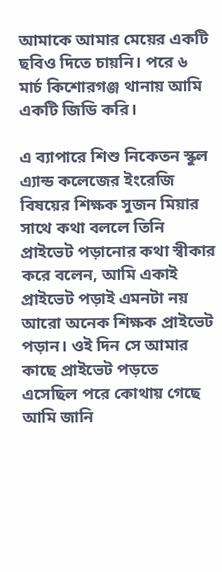আমাকে আমার মেয়ের একটি ছবিও দিতে চায়নি। পরে ৬ মার্চ কিশোরগঞ্জ থানায় আমি একটি জিডি করি।

এ ব্যাপারে শিশু নিকেতন স্কুল এ্যান্ড কলেজের ইংরেজি বিষয়ের শিক্ষক সুজন মিয়ার সাথে কথা বললে তিনি প্রাইভেট পড়ানোর কথা স্বীকার করে বলেন, আমি একাই প্রাইভেট পড়াই এমনটা নয় আরো অনেক শিক্ষক প্রাইভেট পড়ান। ওই দিন সে আমার কাছে প্রাইভেট পড়তে এসেছিল পরে কোথায় গেছে আমি জানি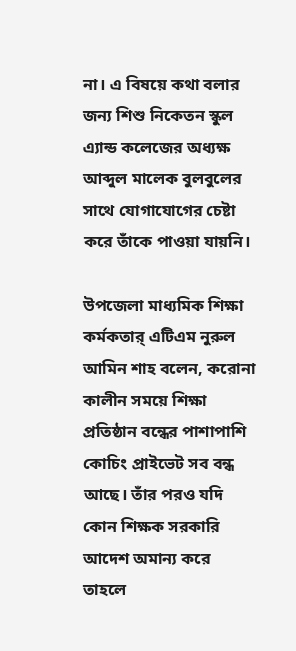না। এ বিষয়ে কথা বলার জন্য শিশু নিকেতন স্কুল এ্যান্ড কলেজের অধ্যক্ষ আব্দুল মালেক বুলবুলের সাথে যোগাযোগের চেষ্টা করে তাঁকে পাওয়া যায়নি।

উপজেলা মাধ্যমিক শিক্ষা কর্মকতার্ এটিএম নুরুল আমিন শাহ বলেন, করোনা কালীন সময়ে শিক্ষা প্রতিষ্ঠান বন্ধের পাশাপাশি কোচিং প্রাইভেট সব বন্ধ আছে। তাঁর পরও যদি কোন শিক্ষক সরকারি আদেশ অমান্য করে তাহলে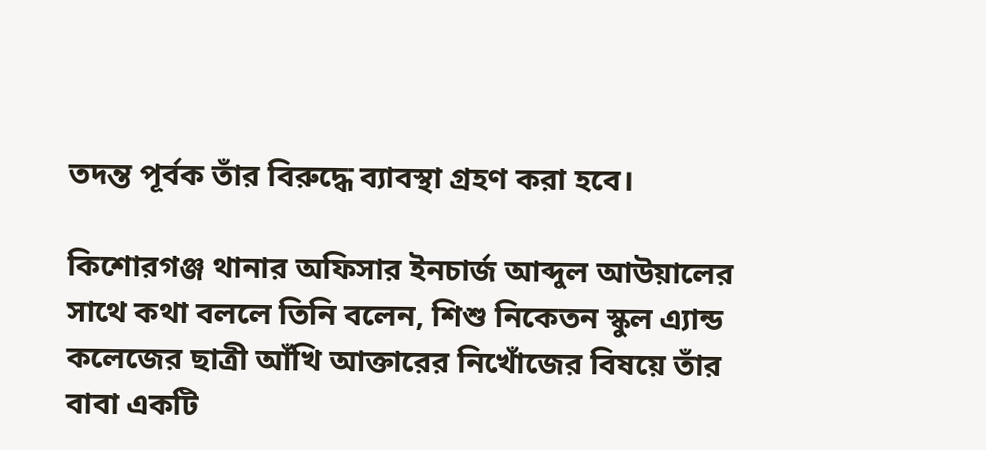তদন্ত পূর্বক তাঁর বিরুদ্ধে ব্যাবস্থা গ্রহণ করা হবে।

কিশোরগঞ্জ থানার অফিসার ইনচার্জ আব্দুল আউয়ালের সাথে কথা বললে তিনি বলেন, শিশু নিকেতন স্কুল এ্যান্ড কলেজের ছাত্রী আঁখি আক্তারের নিখোঁজের বিষয়ে তাঁর বাবা একটি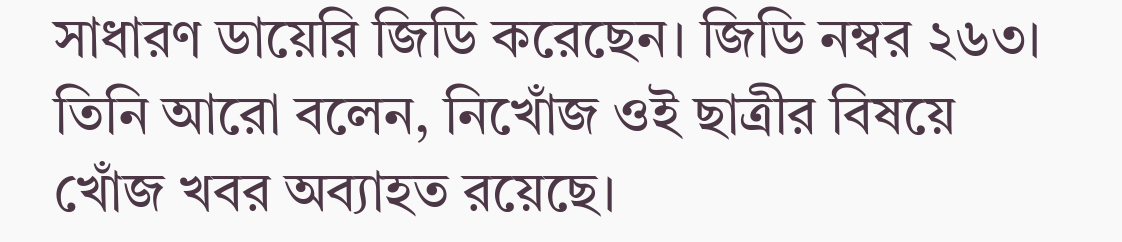সাধারণ ডায়েরি জিডি করেছেন। জিডি নম্বর ২৬৩। তিনি আরো বলেন, নিখোঁজ ওই ছাত্রীর বিষয়ে খোঁজ খবর অব্যাহত রয়েছে।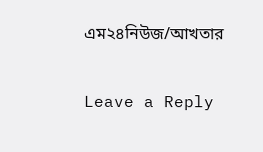এম২৪নিউজ/আখতার

Leave a Reply